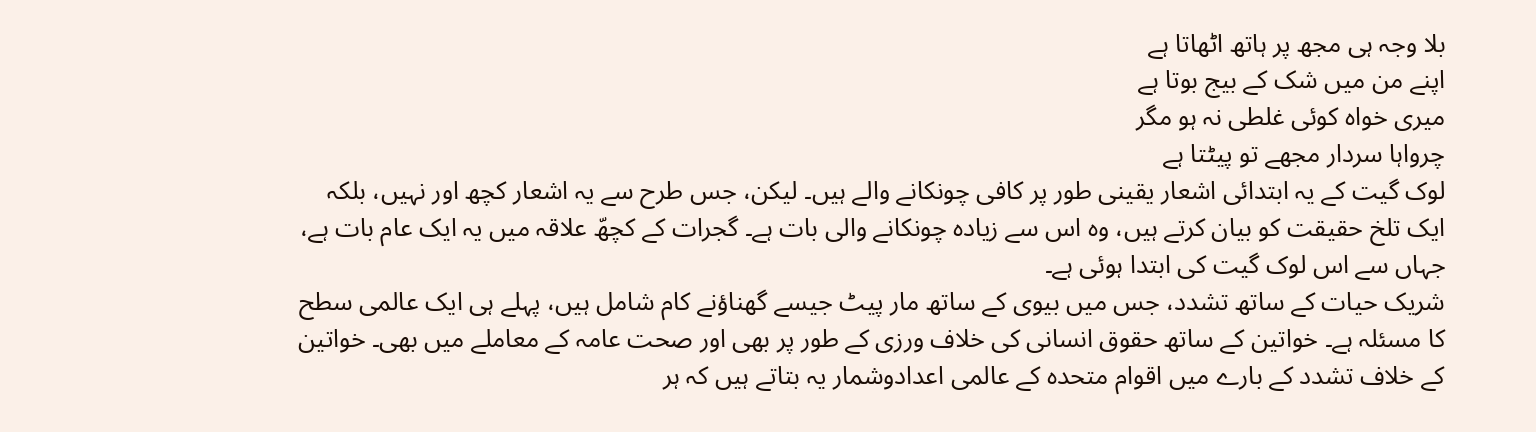بلا وجہ ہی مجھ پر ہاتھ اٹھاتا ہے
اپنے من میں شک کے بیج بوتا ہے
میری خواہ کوئی غلطی نہ ہو مگر
چرواہا سردار مجھے تو پیٹتا ہے
لوک گیت کے یہ ابتدائی اشعار یقینی طور پر کافی چونکانے والے ہیں۔ لیکن، جس طرح سے یہ اشعار کچھ اور نہیں، بلکہ ایک تلخ حقیقت کو بیان کرتے ہیں، وہ اس سے زیادہ چونکانے والی بات ہے۔ گجرات کے کچھّ علاقہ میں یہ ایک عام بات ہے، جہاں سے اس لوک گیت کی ابتدا ہوئی ہے۔
شریک حیات کے ساتھ تشدد، جس میں بیوی کے ساتھ مار پیٹ جیسے گھناؤنے کام شامل ہیں، پہلے ہی ایک عالمی سطح کا مسئلہ ہے۔ خواتین کے ساتھ حقوق انسانی کی خلاف ورزی کے طور پر بھی اور صحت عامہ کے معاملے میں بھی۔ خواتین کے خلاف تشدد کے بارے میں اقوام متحدہ کے عالمی اعدادوشمار یہ بتاتے ہیں کہ ہر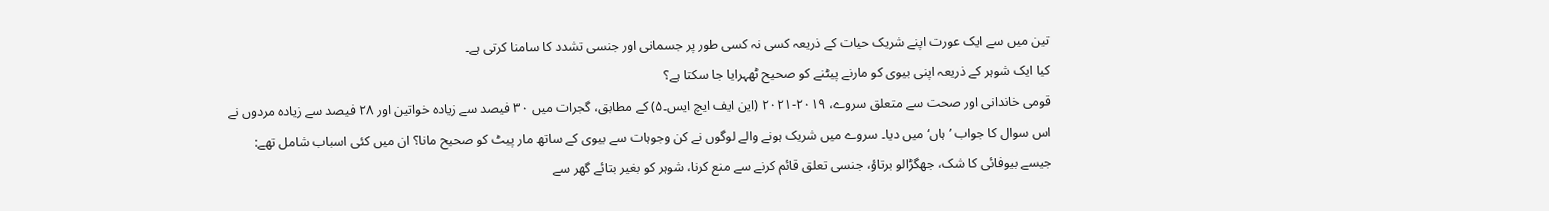تین میں سے ایک عورت اپنے شریک حیات کے ذریعہ کسی نہ کسی طور پر جسمانی اور جنسی تشدد کا سامنا کرتی ہے۔
کیا ایک شوہر کے ذریعہ اپنی بیوی کو مارنے پیٹنے کو صحیح ٹھہرایا جا سکتا ہے؟
قومی خاندانی اور صحت سے متعلق سروے، ۲۰۱۹-۲۰۲۱ (این ایف ایچ ایس۔۵) کے مطابق، گجرات میں ۳۰ فیصد سے زیادہ خواتین اور ۲۸ فیصد سے زیادہ مردوں نے اس سوال کا جواب ’ہاں‘ میں دیا۔ سروے میں شریک ہونے والے لوگوں نے کن وجوہات سے بیوی کے ساتھ مار پیٹ کو صحیح مانا؟ ان میں کئی اسباب شامل تھے: جیسے بیوفائی کا شک، جھگڑالو برتاؤ، جنسی تعلق قائم کرنے سے منع کرنا، شوہر کو بغیر بتائے گھر سے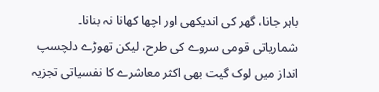باہر جانا، گھر کی اندیکھی اور اچھا کھانا نہ بنانا۔
شماریاتی قومی سروے کی طرح، لیکن تھوڑے دلچسپ انداز میں لوک گیت بھی اکثر معاشرے کا نفسیاتی تجزیہ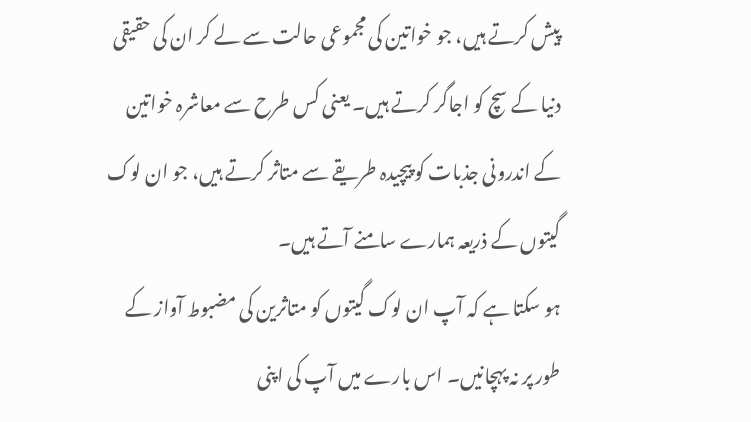پیش کرتے ہیں، جو خواتین کی مجموعی حالت سے لے کر ان کی حقیقی دنیا کے سچ کو اجاگر کرتے ہیں۔ یعنی کس طرح سے معاشرہ خواتین کے اندرونی جذبات کو پیچیدہ طریقے سے متاثر کرتے ہیں، جو ان لوک گیتوں کے ذریعہ ہمارے سامنے آتے ہیں۔
ہو سکتا ہے کہ آپ ان لوک گیتوں کو متاثرین کی مضبوط آواز کے طور پر نہ پہچانیں۔ اس بارے میں آپ کی اپنی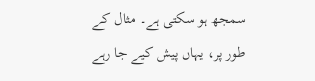سمجھ ہو سکتی ہے۔ مثال کے طور پر، یہاں پیش کیے جا رہے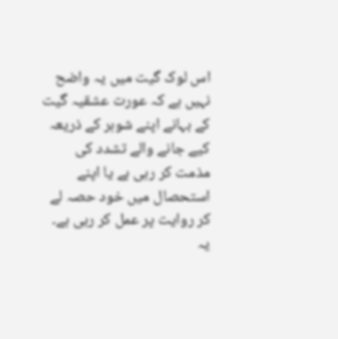اس لوک گیت میں یہ واضح نہیں ہے کہ عورت عشقیہ گیت کے بہانے اپنے شوہر کے ذریعہ کیے جانے والے تشدد کی مذمت کر رہی ہے یا اپنے استحصال میں خود حصہ لے کر روایت پر عمل کر رہی ہے۔ یہ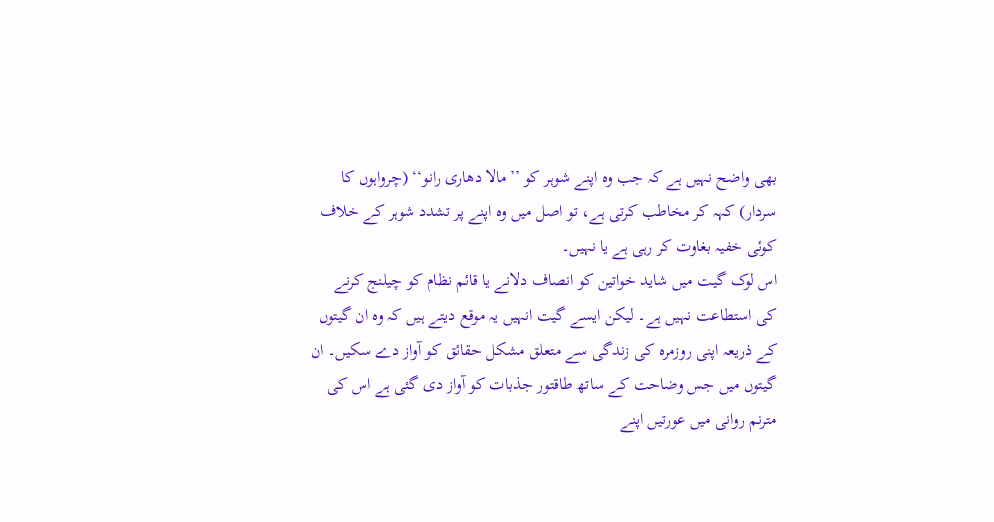بھی واضح نہیں ہے کہ جب وہ اپنے شوہر کو ’’مالا دھاری رانو‘‘ (چرواہوں کا سردار) کہہ کر مخاطب کرتی ہے، تو اصل میں وہ اپنے پر تشدد شوہر کے خلاف کوئی خفیہ بغاوت کر رہی ہے یا نہیں۔
اس لوک گیت میں شاید خواتین کو انصاف دلانے یا قائم نظام کو چیلنج کرنے کی استطاعت نہیں ہے۔ لیکن ایسے گیت انہیں یہ موقع دیتے ہیں کہ وہ ان گیتوں کے ذریعہ اپنی روزمرہ کی زندگی سے متعلق مشکل حقائق کو آواز دے سکیں۔ ان گیتوں میں جس وضاحت کے ساتھ طاقتور جذبات کو آواز دی گئی ہے اس کی مترنم روانی میں عورتیں اپنے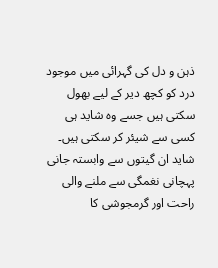ذہن و دل کی گہرائی میں موجود درد کو کچھ دیر کے لیے بھول سکتی ہیں جسے وہ شاید ہی کسی سے شیئر کر سکتی ہیں۔ شاید ان گیتوں سے وابستہ جانی پہچانی نغمگی سے ملنے والی راحت اور گرمجوشی کا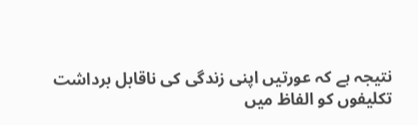نتیجہ ہے کہ عورتیں اپنی زندگی کی ناقابل برداشت تکلیفوں کو الفاظ میں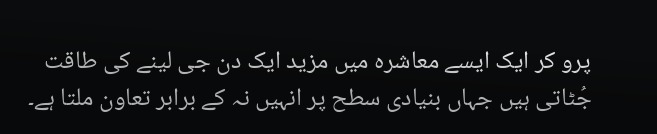پرو کر ایک ایسے معاشرہ میں مزید ایک دن جی لینے کی طاقت جُٹاتی ہیں جہاں بنیادی سطح پر انہیں نہ کے برابر تعاون ملتا ہے۔